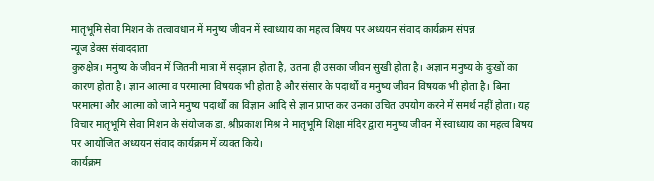मातृभूमि सेवा मिशन के तत्वावधान में मनुष्य जीवन में स्वाध्याय का महत्व बिषय पर अध्ययन संवाद कार्यक्रम संपन्न
न्यूज डेक्स संवाददाता
कुरुक्षेत्र। मनुष्य के जीवन में जितनी मात्रा में सद्ज्ञान होता है, उतना ही उसका जीवन सुखी होता है। अज्ञान मनुष्य के दुःखों का कारण होता है। ज्ञान आत्मा व परमात्मा विषयक भी होता है और संसार के पदार्थों व मनुष्य जीवन विषयक भी होता है। बिना परमात्मा और आत्मा को जाने मनुष्य पदार्थों का विज्ञान आदि से ज्ञान प्राप्त कर उनका उचित उपयोग करने में समर्थ नहीं होता। यह विचार मातृभूमि सेवा मिशन के संयोजक डा. श्रीप्रकाश मिश्र ने मातृभूमि शिक्षा मंदिर द्वारा मनुष्य जीवन में स्वाध्याय का महत्व बिषय पर आयोजित अध्ययन संवाद कार्यक्रम में व्यक्त किये।
कार्यक्रम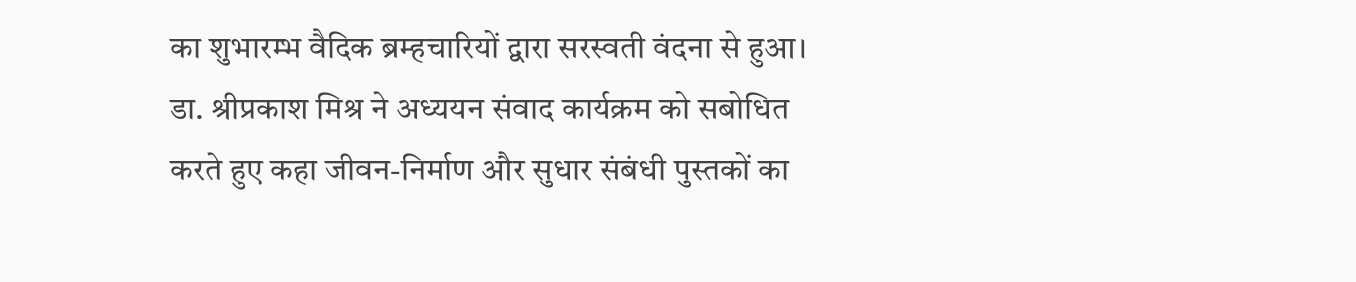का शुभारम्भ वैदिक ब्रम्हचारियों द्वारा सरस्वती वंदना से हुआ। डा. श्रीप्रकाश मिश्र ने अध्ययन संवाद कार्यक्रम को सबोधित करते हुए कहा जीवन-निर्माण और सुधार संबंधी पुस्तकों का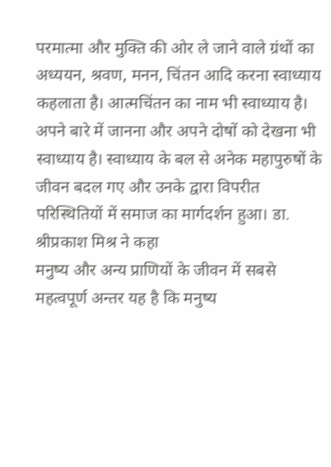परमात्मा और मुक्ति की ओर ले जाने वाले ग्रंथों का अध्ययन, श्रवण, मनन, चिंतन आदि करना स्वाध्याय कहलाता है। आत्मचिंतन का नाम भी स्वाध्याय है। अपने बारे में जानना और अपने दोषों को देखना भी स्वाध्याय है। स्वाध्याय के बल से अनेक महापुरुषों के जीवन बदल गए और उनके द्वारा विपरीत परिस्थितियों में समाज का मार्गदर्शन हुआ। डा. श्रीप्रकाश मिश्र ने कहा
मनुष्य और अन्य प्राणियों के जीवन में सबसे महत्वपूर्ण अन्तर यह है कि मनुष्य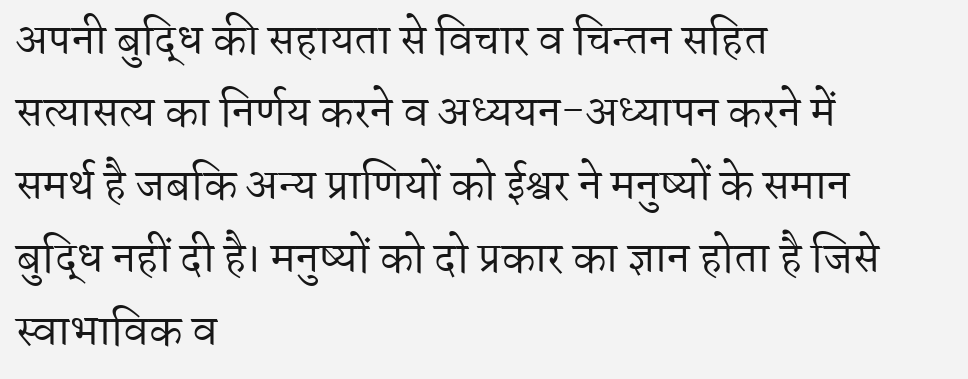अपनी बुद्धि की सहायता से विचार व चिन्तन सहित सत्यासत्य का निर्णय करने व अध्ययन-अध्यापन करने में समर्थ है जबकि अन्य प्राणियों को ईश्वर ने मनुष्यों के समान बुद्धि नहीं दी है। मनुष्यों को दो प्रकार का ज्ञान होता है जिसे स्वाभाविक व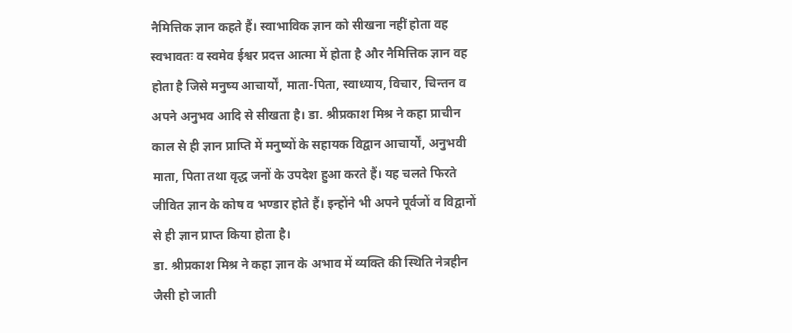नैमित्तिक ज्ञान कहते हैं। स्वाभाविक ज्ञान को सीखना नहीं होता वह स्वभावतः व स्वमेव ईश्वर प्रदत्त आत्मा में होता है और नैमित्तिक ज्ञान वह होता है जिसे मनुष्य आचार्यों, माता-पिता, स्वाध्याय, विचार, चिन्तन व अपने अनुभव आदि से सीखता है। डा. श्रीप्रकाश मिश्र ने कहा प्राचीन काल से ही ज्ञान प्राप्ति में मनुष्यों के सहायक विद्वान आचार्यों, अनुभवी माता, पिता तथा वृद्ध जनों के उपदेश हुआ करते हैं। यह चलते फिरते जीवित ज्ञान के कोष व भण्डार होते हैं। इन्होंने भी अपने पूर्वजों व विद्वानों से ही ज्ञान प्राप्त किया होता है।
डा. श्रीप्रकाश मिश्र ने कहा ज्ञान के अभाव में व्यक्ति की स्थिति नेत्रहीन जैसी हो जाती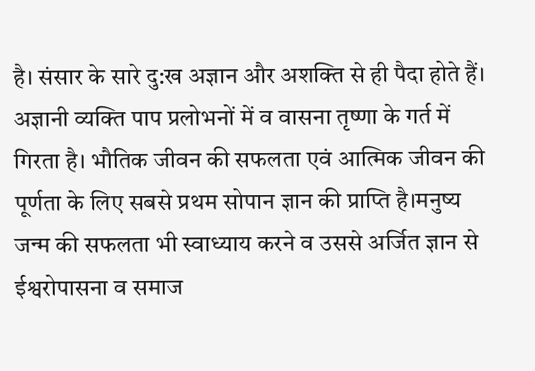है। संसार के सारे दु:ख अज्ञान और अशक्ति से ही पैदा होते हैं। अज्ञानी व्यक्ति पाप प्रलोभनों में व वासना तृष्णा के गर्त में गिरता है। भौतिक जीवन की सफलता एवं आत्मिक जीवन की पूर्णता के लिए सबसे प्रथम सोपान ज्ञान की प्राप्ति है।मनुष्य जन्म की सफलता भी स्वाध्याय करने व उससे अर्जित ज्ञान से ईश्वरोपासना व समाज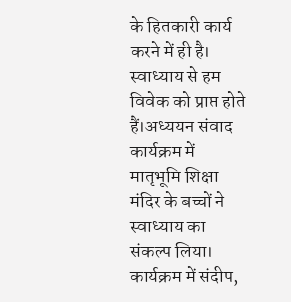के हितकारी कार्य करने में ही है। स्वाध्याय से हम विवेक को प्राप्त होते हैं।अध्ययन संवाद कार्यक्रम में मातृभूमि शिक्षा मंदिर के बच्चों ने स्वाध्याय का संकल्प लिया। कार्यक्रम में संदीप,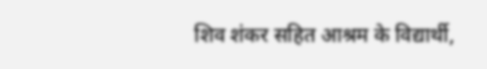शिव शंकर सहित आश्रम के विद्यार्थी,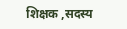शिक्षक ,सदस्य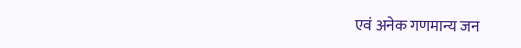एवं अनेक गणमान्य जन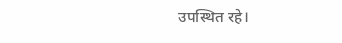उपस्थित रहे।